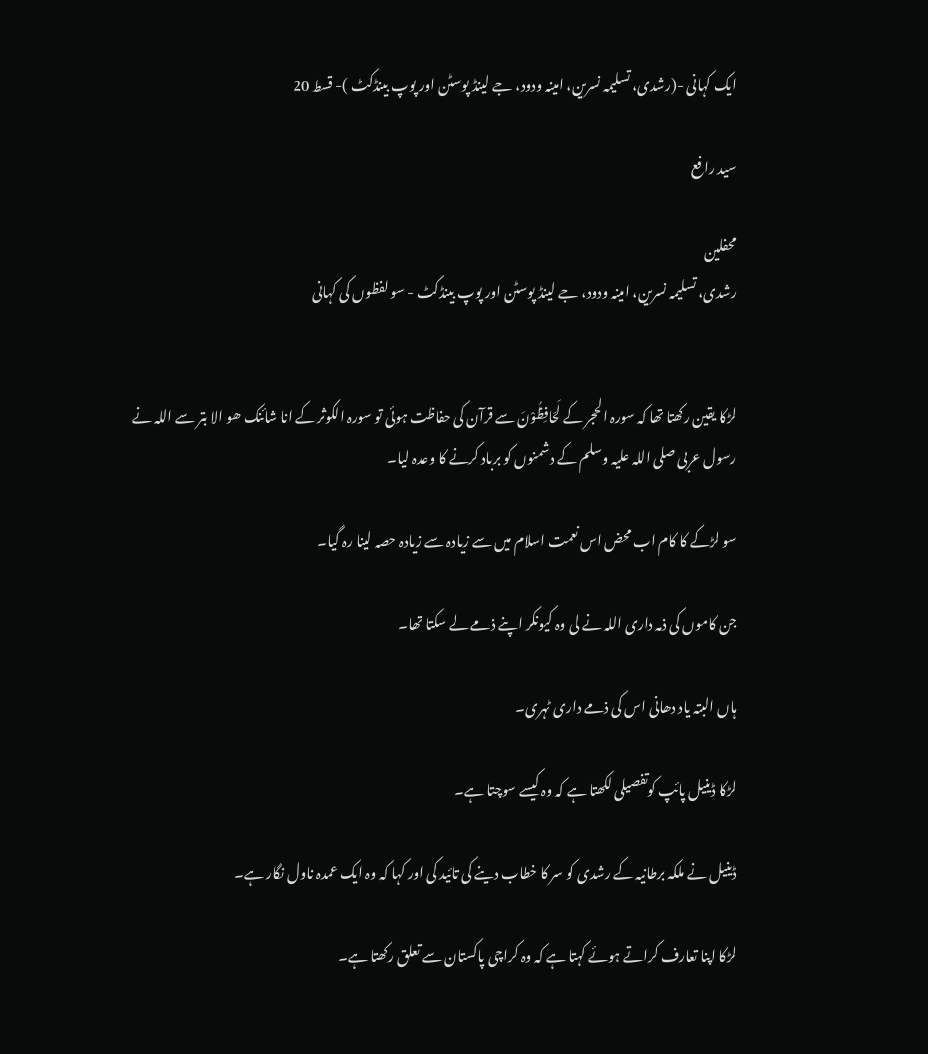ایک کہانی -(رشدی، تسلیمہ نسرین، امینہ ودود، جے لینڈ پوسٹن اور پوپ بینڈکٹ )- قسط 20

سید رافع

محفلین
رشدی، تسلیمہ نسرین، امینہ ودود، جے لینڈ پوسٹن اور پوپ بینڈکٹ - سو لفظوں کی کہانی


لڑکا یقین رکھتا تھا کہ سورہ الحجر کے لَحَافِظُوْنَ سے قرآن کی حفاظت ہوئی تو سورہ الکوثر کے انا شائنک ھو الا بتر سے اللہ نے رسول عربی صلی اللہ علیہ وسلم کے دشمنوں کو برباد کرنے کا وعدہ لیا۔

سو لڑکے کا کام اب محض اس نعمت اسلام میں سے زیادہ سے زیادہ حصہ لینا رہ گیا۔

جن کاموں کی ذمہ داری اللہ نے لی وہ کیونکر اپنے ذمے لے سکتا تھا۔

ہاں البتہ یاد دھانی اس کی ذمے داری ٹہری۔

لڑکا ڈینیل پائپ کوتفصیلی لکھتا ہے کہ وہ کیسے سوچتا ہے۔

ڈینیل نے ملکہ برطانیہ کے رشدی کو سر کا خطاب دینے کی تائید کی اور کہا کہ وہ ایک عمدہ ناول نگار ہے۔

لڑکا اپنا تعارف کراتے ہوئے کہتا ہے کہ وہ کراچی پاکستان سے تعلق رکھتا ہے۔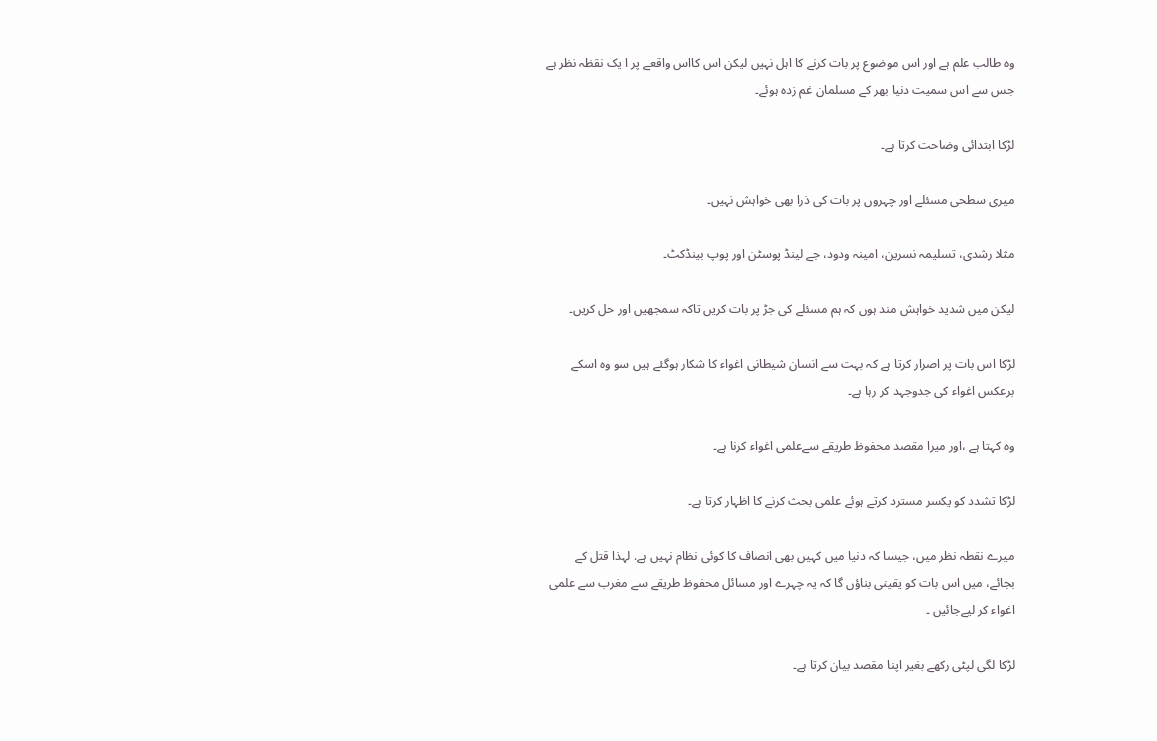وہ طالب علم ہے اور اس موضوع پر بات کرنے کا اہل نہیں لیکن اس کااس واقعے پر ا یک نقظہ نظر ہے جس سے اس سمیت دنیا بھر کے مسلمان غم زدہ ہوئے۔

لڑکا ابتدائی وضاحت کرتا ہے۔

میری سطحی مسئلے اور چہروں پر بات کی ذرا بھی خواہش نہیں۔

مثلا رشدی، تسلیمہ نسرین، امینہ ودود، جے لینڈ پوسٹن اور پوپ بینڈکٹ۔

لیکن میں شدید خواہش مند ہوں کہ ہم مسئلے کی جڑ پر بات کریں تاکہ سمجھیں اور حل کریں۔

لڑکا اس بات پر اصرار کرتا ہے کہ بہت سے انسان شیطانی اغواء کا شکار ہوگئے ہیں سو وہ اسکے برعکس اغواء کی جدوجہد کر رہا ہے۔

وہ کہتا ہے ،اور میرا مقصد محفوظ طریقے سےعلمی اغواء کرنا ہے۔

لڑکا تشدد کو یکسر مسترد کرتے ہوئے علمی بحث کرنے کا اظہار کرتا ہے۔

میرے نقطہ نظر میں، جیسا کہ دنیا میں کہیں بھی انصاف کا کوئی نظام نہیں ہے. لہذا قتل کے بجائے، میں اس بات کو یقینی بناؤں گا کہ یہ چہرے اور مسائل محفوظ طریقے سے مغرب سے علمی اغواء کر لیےجائیں ۔

لڑکا لگی لپٹی رکھے بغیر اپنا مقصد بیان کرتا ہے۔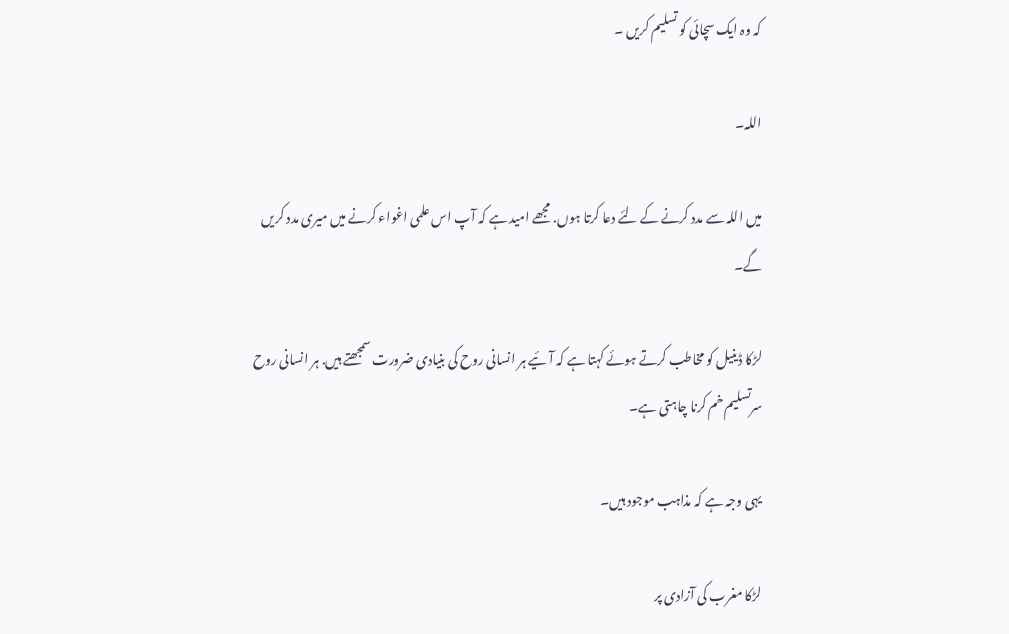کہ وہ ایک سچائی کو تسلیم کریں ۔

اللہ۔

میں اللہ سے مدد کرنے کے لئے دعا کرتا ہوں. مجھے امید ہے کہ آپ اس علمی اغواء کرنے میں میری مدد کریں گے۔

لڑکا ڈینیل کو مخاطب کرتے ہوئے کہتا ہے کہ آئیے ہر انسانی روح کی بنیادی ضرورت سمجھتے ہیں. ہر انسانی روح سرتسلیم خم کرنا چاہتی ہے۔

یہی وجہ ہے کہ مذاہب موجود ہیں۔

لڑکا مغرب کی آزادی پر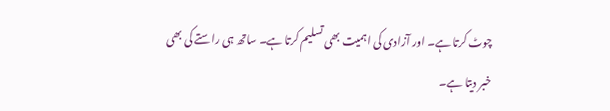چوٹ کرتا ہے۔ اور آزادی کی اہمیت بھی تسلیم کرتا ہے۔ ساتھ ہی راستے کی بھی خبر دیتا ہے۔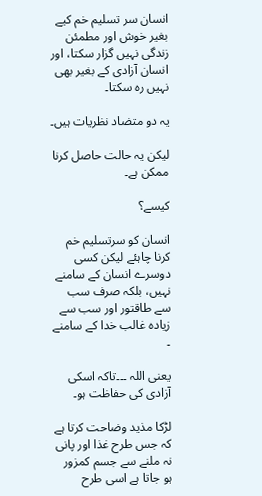انسان سر تسلیم خم کیے بغیر خوش اور مطمئن زندگی نہیں گزار سکتا، اور انسان آزادی کے بغیر بھی نہیں رہ سکتا۔

یہ دو متضاد نظریات ہیں۔

لیکن یہ حالت حاصل کرنا ممکن ہے۔

کیسے؟

انسان کو سرتسلیم خم کرنا چاہئے لیکن کسی دوسرے انسان کے سامنے نہیں، بلکہ صرف سب سے طاقتور اور سب سے زیادہ غالب خدا کے سامنے ۔

یعنی اللہ ۔۔۔تاکہ اسکی آزادی کی حفاظت ہو۔

لڑکا مذید وضاحت کرتا ہے کہ جس طرح غذا اور پانی نہ ملنے سے جسم کمزور ہو جاتا ہے اسی طرح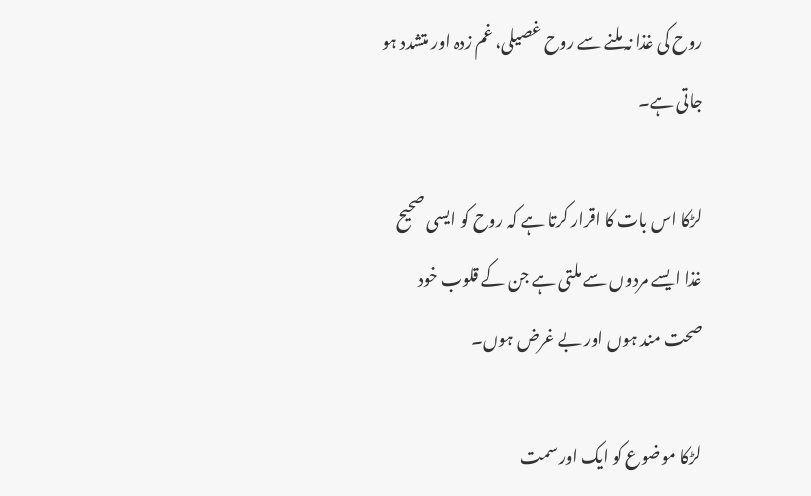روح کی غذا نہ ملنے سے روح غصیلی، غم زدہ اور متشدد ہو جاتی ہے۔

لڑکا اس بات کا اقرار کرتا ہے کہ روح کو ایسی صحیح غذا ایسے مردوں سے ملتی ہے جن کے قلوب خود صحت مند ہوں اور بے غرض ہوں۔

لڑکا موضوع کو ایک اور سمت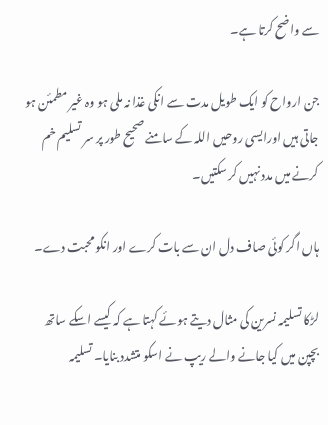سے واضح کرتا ہے۔

جن ارواح کو ایک طویل مدت سے انکی غذا نہ ملی ہو وہ غیر مطمئن ہو جاتی ہیں اورایسی روحیں اللہ کے سامنے صحیح طور پر سر تسلیم خم کرنے میں مدد نہیں کر سکتیں۔

ہاں اگر کوئی صاف دل ان سے بات کرے اور انکو محبت دے۔

لڑکا تسلیمہ نسرین کی مثال دیتے ہوئے کہتا ہے کہ کیسے اسکے ساتھ بچپن میں کیا جانے والے ریپ نے اسکو متشدد بنایا۔ تسلیمہ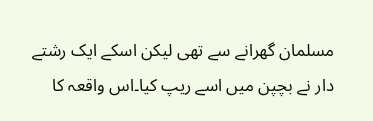مسلمان گھرانے سے تھی لیکن اسکے ایک رشتے دار نے بچپن میں اسے ریپ کیا۔اس واقعہ کا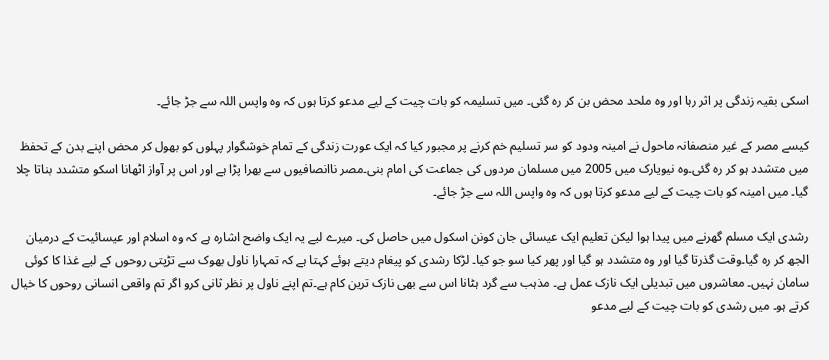اسکی بقیہ زندگی پر اثر رہا اور وہ ملحد محض بن کر رہ گئی۔ میں تسلیمہ کو بات چیت کے لیے مدعو کرتا ہوں کہ وہ واپس اللہ سے جڑ جائے۔

کیسے مصر کے غیر منصفانہ ماحول نے امینہ ودود کو سر تسلیم خم کرنے پر مجبور کیا کہ ایک عورت زندگی کے تمام خوشگوار پہلوں کو بھول کر محض اپنے بدن کے تحفظ میں متشدد ہو کر رہ گئی۔وہ نیویارک میں 2005 میں مسلمان مردوں کی جماعت کی امام بنی۔مصر ناانصافیوں سے بھرا پڑا ہے اور اس پر آواز اٹھانا اسکو متشدد بناتا چلا گیا۔ میں امینہ کو بات چیت کے لیے مدعو کرتا ہوں کہ وہ واپس اللہ سے جڑ جائے۔

رشدی ایک مسلم گھرنے میں پیدا ہوا لیکن تعلیم ایک عیسائی جان کونن اسکول میں حاصل کی۔ میرے لیے یہ ایک واضح اشارہ ہے کہ وہ اسلام اور عیسائیت کے درمیان الجھ کر رہ گیا۔وقت گذرتا گیا اور وہ متشدد ہو گیا اور پھر کیا سو جو کیا۔ لڑکا رشدی کو پیغام دیتے ہوئے کہتا ہے کہ تمہارا ناول بھوک سے تڑپتی روحوں کے لیے غذا کا کوئی سامان نہیں۔ معاشروں میں تبدیلی ایک نازک عمل ہے۔ مذہب سے گرد ہٹانا اس سے بھی نازک ترین کام ہے۔تم اپنے ناول پر نظر ثانی کرو اگر تم واقعی انسانی روحوں کا خیال کرتے ہو۔ میں رشدی کو بات چیت کے لیے مدعو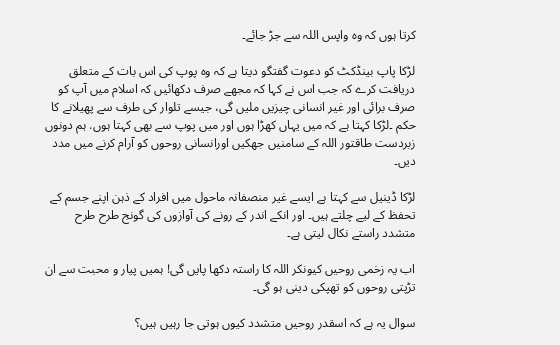کرتا ہوں کہ وہ واپس اللہ سے جڑ جائے۔

لڑکا پاپ بینڈکٹ کو دعوت گفتگو دیتا ہے کہ وہ پوپ کی اس بات کے متعلق دریافت کرے کہ جب اس نے کہا کہ مجھے صرف دکھائیں کہ اسلام میں آپ کو صرف برائی اور غیر انسانی چیزیں ملیں گی، جیسے تلوار کی طرف سے پھیلانے کا حکم ۔لڑکا کہتا ہے کہ میں یہاں کھڑا ہوں اور میں پوپ سے بھی کہتا ہوں. ہم دونوں زبردست طاقتور اللہ کے سامنیں جھکیں اورانسانی روحوں کو آرام کرنے میں مدد دیں۔

لڑکا ڈینیل سے کہتا ہے ایسے غیر منصفانہ ماحول میں افراد کے ذہن اپنے جسم کے تحفظ کے لیے چلتے ہیں۔ اور انکے اندر کے رونے کی آوازوں کی گونج طرح طرح متشدد راستے نکال لیتی ہے۔

اب یہ زخمی روحیں کیونکر اللہ کا راستہ دکھا پایں گی! ہمیں پیار و محبت سے ان تڑپتی روحوں کو تھپکی دینی ہو گی۔

سوال یہ ہے کہ اسقدر روحیں متشدد کیوں ہوتی جا رہیں ہیں؟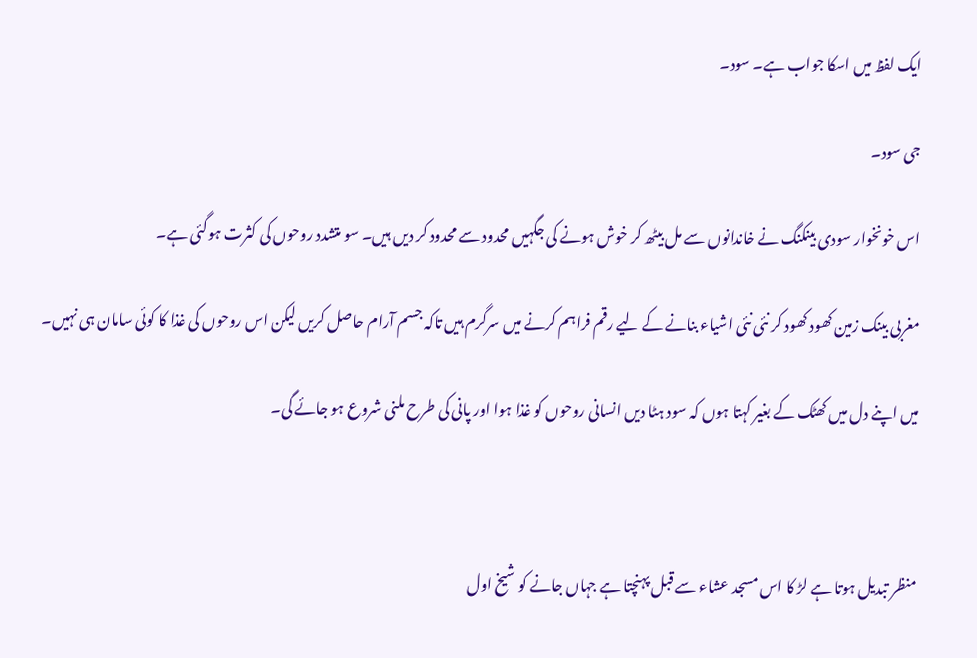ایک لفظ میں اسکا جواب ہے۔ سود۔

جی سود۔

اس خونخوار سودی بینکنگ نے خاندانوں سے مل بیٹھ کر خوش ہونے کی جگہیں محدود سے محدود کر دیں ہیں۔ سو متشدد روحوں کی کثرت ہوگئی ہے۔

مغربی بینک زمین کھود کھود کر نئی نئی اشیاء بنانے کے لیے رقم فراہم کرنے میں سرگرم ہیں تاکہ جسم آرام حاصل کریں لیکن اس روحوں کی غذا کا کوئی سامان ہی نہیں۔

میں اپنے دل میں کھٹک کے بغیر کہتا ہوں کہ سود ہٹا دیں انسانی روحوں کو غذا ہوا اور پانی کی طرح ملنی شروع ہو جائے گی۔



منظر تبدیل ہوتا ہے لڑ کا اس مسجد عشاء سے قبل پہنچتا ہے جہاں جانے کو شیخ اول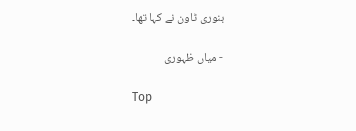بنوری ٹاون نے کہا تھا۔

- میاں ظہوری

Top